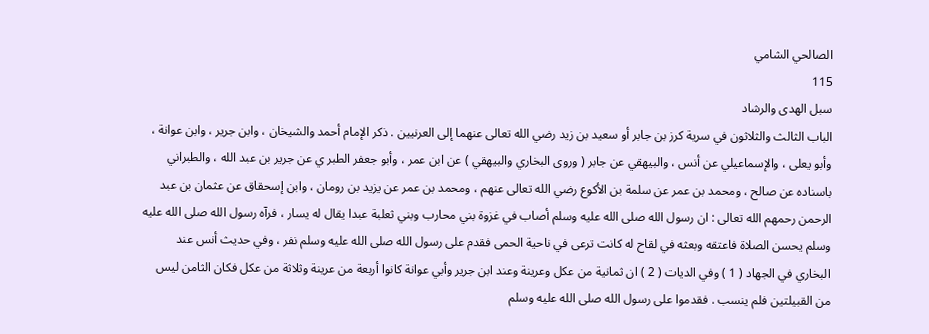الصالحي الشامي
115
سبل الهدى والرشاد
الباب الثالث والثلاثون في سرية كرز بن جابر أو سعيد بن زيد رضي الله تعالى عنهما إلى العرنيين . ذكر الإمام أحمد والشيخان ، وابن جرير ، وابن عوانة ، وأبو يعلى ، والإسماعيلي عن أنس ، والبيهقي عن جابر ( وروى البخاري والبيهقي ) عن ابن عمر ، وأبو جعفر الطبر ي عن جرير بن عبد الله ، والطبراني باسناده عن صالح ، ومحمد بن عمر عن سلمة بن الأكوع رضي الله تعالى عنهم ، ومحمد بن عمر عن يزيد بن رومان ، وابن إسحقاق عن عثمان بن عبد الرحمن رحمهم الله تعالى : ان رسول الله صلى الله عليه وسلم أصاب في غزوة بني محارب وبني ثعلبة عبدا يقال له يسار ، فرآه رسول الله صلى الله عليه وسلم يحسن الصلاة فاعتقه وبعثه في لقاح له كانت ترعى في ناحية الحمى فقدم على رسول الله صلى الله عليه وسلم نفر ، وفي حديث أنس عند البخاري في الجهاد ( 1 ) وفي الديات ( 2 ) ان ثمانية من عكل وعرينة وعند ابن جرير وأبي عوانة كانوا أربعة من عرينة وثلاثة من عكل فكان الثامن ليس من القبيلتين فلم ينسب . فقدموا على رسول الله صلى الله عليه وسلم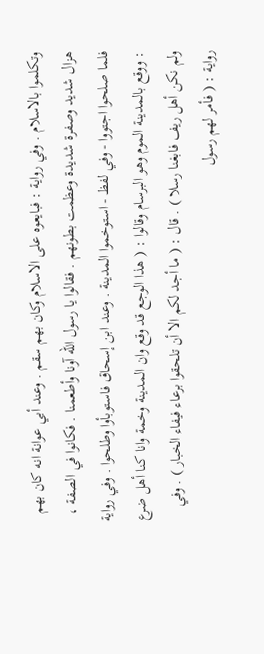وتكلموا بالاسلام . وفي رواية : فبايعوه على الاسلام وكان بهم سقم . وعند أبي عوانة انه كان بهم هزال شديد وصفرة شديدة وعظمت بطونهم . فقالوا يا رسول الله آونا وأطعمنا . فكانوا في الصفة ، فلما صلحوا اجتووا - وفي لفظ - استوخموا المدينة . وعند ابن إسحاق فاستوبأوا وطلحوا . وفي رواية : ووقع بالمدينة الموم وهو البرسام وقالوا : ( هذا الوجع قد وقع وان المدينة وخمة وانا كنا أهل ضرع ولم نكن أهل ريف فابغنا رسلا ) . قال : ( ما أجد لكم الا أن تلحقوا برعاء فيفاء الخبار ) . وفي رواية : ( فأمر لهم رسول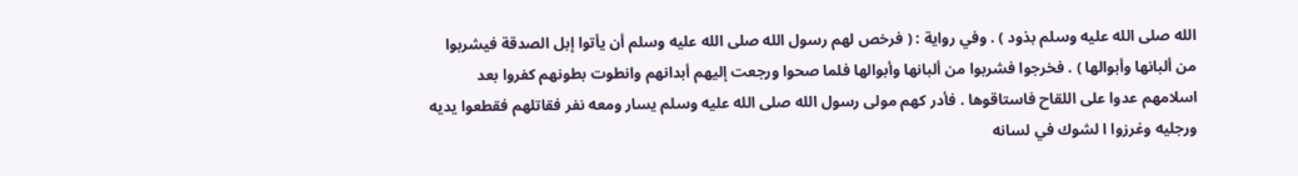الله صلى الله عليه وسلم بذود ) . وفي رواية : ( فرخص لهم رسول الله صلى الله عليه وسلم أن يأتوا إبل الصدقة فيشربوا من ألبانها وأبوالها ) . فخرجوا فشربوا من ألبانها وأبوالها فلما صحوا ورجعت إليهم أبدانهم وانطوت بطونهم كفروا بعد اسلامهم عدوا على اللقاح فاستاقوها . فأدر كهم مولى رسول الله صلى الله عليه وسلم يسار ومعه نفر فقاتلهم فقطعوا يديه ورجليه وغرزوا ا لشوك في لسانه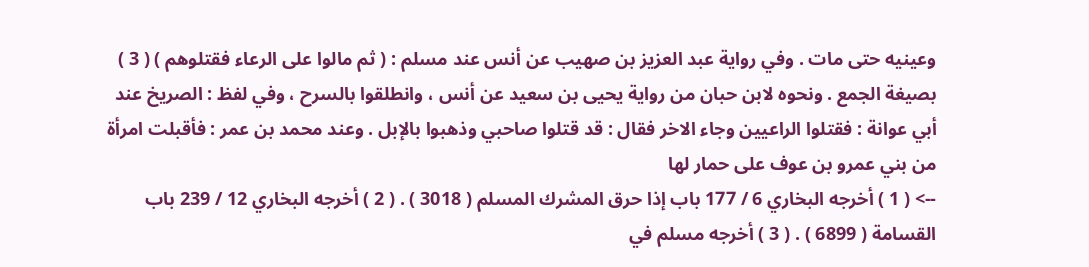وعينيه حتى مات . وفي رواية عبد العزيز بن صهيب عن أنس عند مسلم : ( ثم مالوا على الرعاء فقتلوهم ) ( 3 ) بصيغة الجمع . ونحوه لابن حبان من رواية يحيى بن سعيد عن أنس ، وانطلقوا بالسرح ، وفي لفظ : الصريخ عند أبي عوانة : فقتلوا الراعيين وجاء الاخر فقال : قد قتلوا صاحبي وذهبوا بالإبل . وعند محمد بن عمر : فأقبلت امرأة من بني عمرو بن عوف على حمار لها
--> ( 1 ) أخرجه البخاري 6 / 177 باب إذا حرق المشرك المسلم ( 3018 ) . ( 2 ) أخرجه البخاري 12 / 239 باب القسامة ( 6899 ) . ( 3 ) أخرجه مسلم في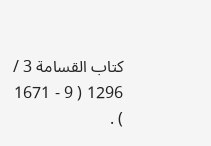كتاب القسامة 3 / 1296 ( 9 - 1671 ) .